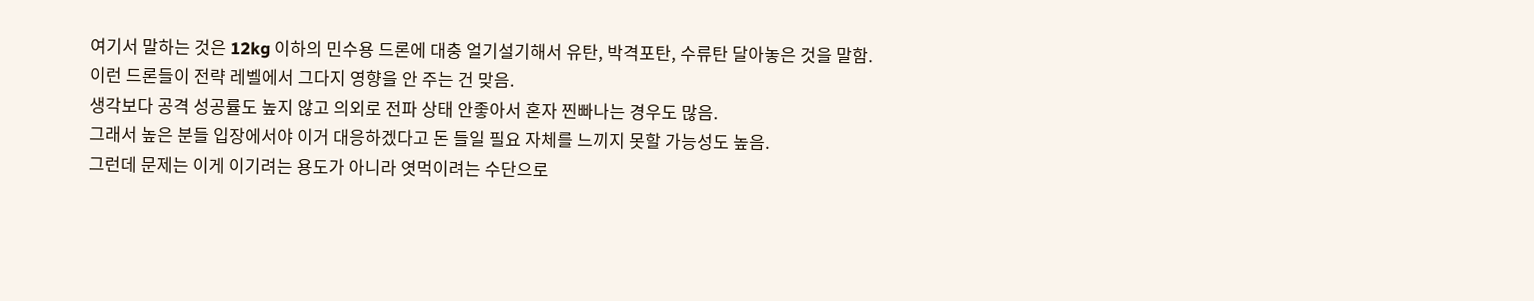여기서 말하는 것은 12kg 이하의 민수용 드론에 대충 얼기설기해서 유탄, 박격포탄, 수류탄 달아놓은 것을 말함.
이런 드론들이 전략 레벨에서 그다지 영향을 안 주는 건 맞음.
생각보다 공격 성공률도 높지 않고 의외로 전파 상태 안좋아서 혼자 찐빠나는 경우도 많음.
그래서 높은 분들 입장에서야 이거 대응하겠다고 돈 들일 필요 자체를 느끼지 못할 가능성도 높음.
그런데 문제는 이게 이기려는 용도가 아니라 엿먹이려는 수단으로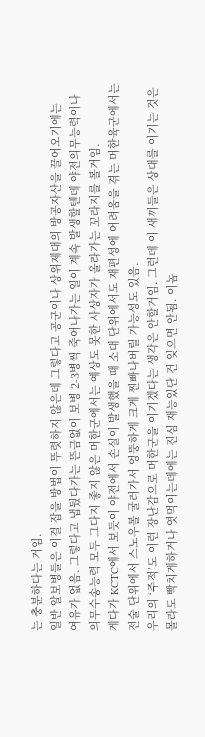는 충분하다는 거임.
일반 알보병들은 이걸 잡을 방법이 뚜렷하지 않은데 그렇다고 공군이나 상위제대의 방공자산을 끌어오기에는
여유가 없음. 그렇다고 냅뒀다가는 뜬금없이 보병 2-3병씩 죽어나가는 일이 계속 발생할텐데 야전의무능력이나
의무수송능력 모두 그다지 좋지 않은 머한군에서는 예상도 못한 사상자가 올라가는 꼬라지를 볼거임.
게다가 KCTC에서 보듯이 야전에서 손실이 발생했을 때 소대 단위에서도 재편성에 어려움을 겪는 머한육군에서는
전술 단위에서 스노우볼 굴러가서 엉뚱하게 크게 찐빠나버릴 가능성도 있음.
우리의 ‘주적’도 이런 장난감으로 머한군을 이기겠다는 생각은 안할거임. 그런데 이 새끼들은 상대를 이기는 것은
몰라도 빡치게하거나 엿먹이는데에는 진심 재능있단 건 잊으면 안됨. 이놈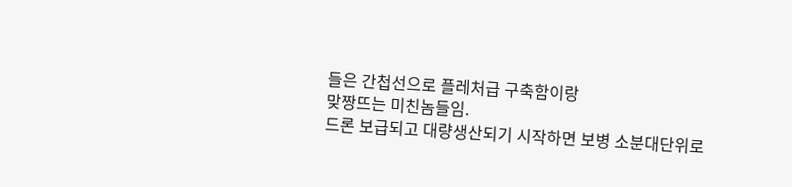들은 간첩선으로 플레처급 구축함이랑
맞짱뜨는 미친놈들임.
드론 보급되고 대량생산되기 시작하면 보병 소분대단위로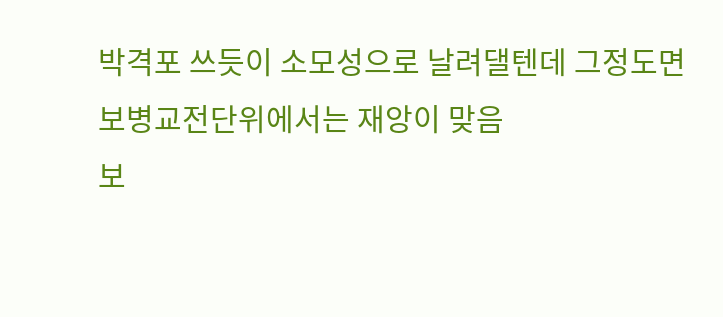박격포 쓰듯이 소모성으로 날려댈텐데 그정도면 보병교전단위에서는 재앙이 맞음
보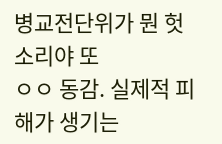병교전단위가 뭔 헛소리야 또
ㅇㅇ 동감. 실제적 피해가 생기는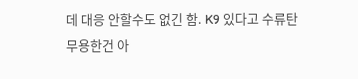데 대응 안할수도 없긴 함. K9 있다고 수류탄 무용한건 아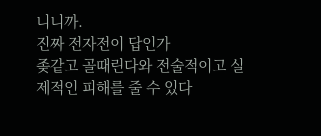니니까.
진짜 전자전이 답인가
좆같고 골때린다와 전술적이고 실제적인 피해를 줄 수 있다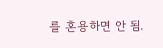를 혼용하면 안 됨.